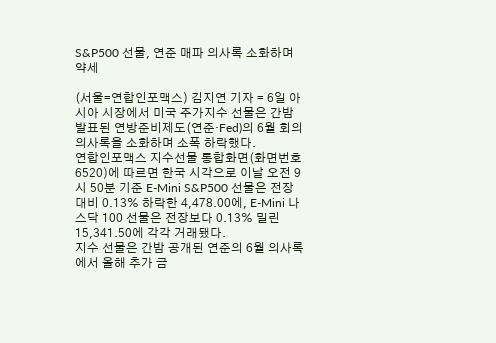S&P500 선물, 연준 매파 의사록 소화하며 약세

(서울=연합인포맥스) 김지연 기자 = 6일 아시아 시장에서 미국 주가지수 선물은 간밤 발표된 연방준비제도(연준·Fed)의 6월 회의 의사록을 소화하며 소폭 하락했다.
연합인포맥스 지수선물 통합화면(화면번호 6520)에 따르면 한국 시각으로 이날 오전 9시 50분 기준 E-Mini S&P500 선물은 전장 대비 0.13% 하락한 4,478.00에, E-Mini 나스닥 100 선물은 전장보다 0.13% 밀린 15,341.50에 각각 거래됐다.
지수 선물은 간밤 공개된 연준의 6월 의사록에서 올해 추가 금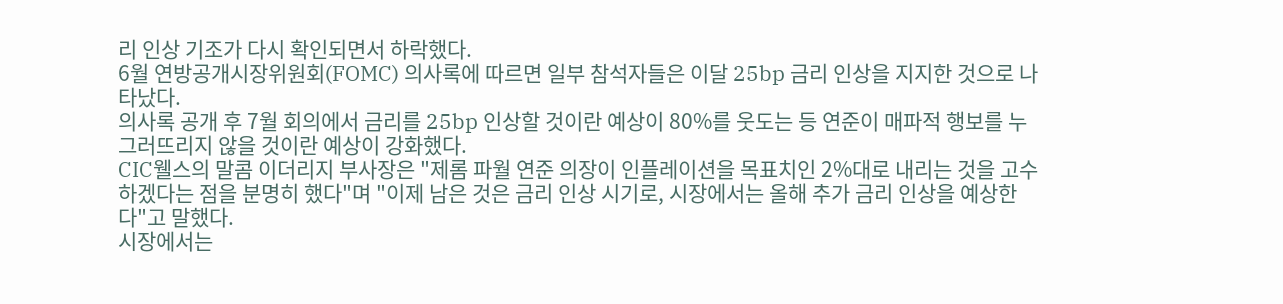리 인상 기조가 다시 확인되면서 하락했다.
6월 연방공개시장위원회(FOMC) 의사록에 따르면 일부 참석자들은 이달 25bp 금리 인상을 지지한 것으로 나타났다.
의사록 공개 후 7월 회의에서 금리를 25bp 인상할 것이란 예상이 80%를 웃도는 등 연준이 매파적 행보를 누그러뜨리지 않을 것이란 예상이 강화했다.
CIC웰스의 말콤 이더리지 부사장은 "제롬 파월 연준 의장이 인플레이션을 목표치인 2%대로 내리는 것을 고수하겠다는 점을 분명히 했다"며 "이제 남은 것은 금리 인상 시기로, 시장에서는 올해 추가 금리 인상을 예상한다"고 말했다.
시장에서는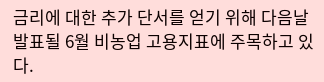금리에 대한 추가 단서를 얻기 위해 다음날 발표될 6월 비농업 고용지표에 주목하고 있다.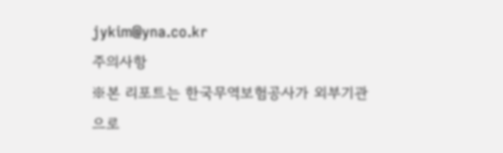jykim@yna.co.kr
주의사항
※본 리포트는 한국무역보험공사가 외부기관으로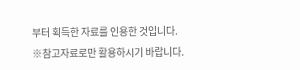부터 획득한 자료를 인용한 것입니다.
※참고자료로만 활용하시기 바랍니다.